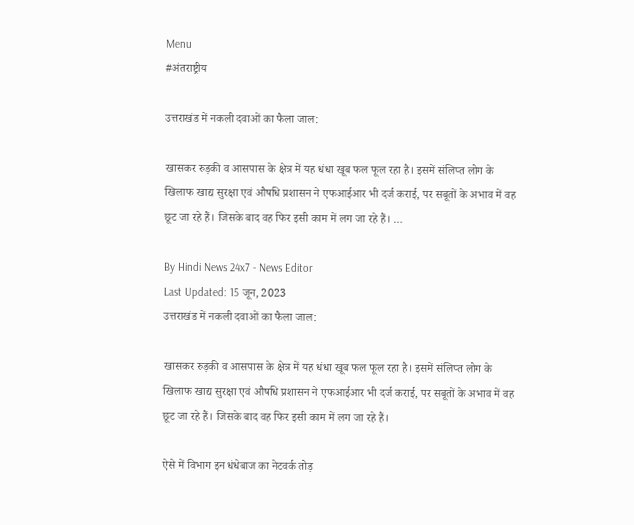Menu
#अंतराष्ट्रीय

उत्तराखंड में नकली दवाओं का फैला जाल:

खासकर रुड़की व आसपास के क्षेत्र में यह धंधा खूब फल फूल रहा है। इसमें संलिप्त लोग के खिलाफ खाद्य सुरक्षा एवं औषधि प्रशासन ने एफआईआर भी दर्ज कराई, पर सबूतों के अभाव में वह छूट जा रहे हैं। जिसके बाद वह फिर इसी काम में लग जा रहे हैं। …

By Hindi News 24x7 - News Editor
Last Updated: 15 जून, 2023
उत्तराखंड में नकली दवाओं का फैला जाल:

खासकर रुड़की व आसपास के क्षेत्र में यह धंधा खूब फल फूल रहा है। इसमें संलिप्त लोग के खिलाफ खाद्य सुरक्षा एवं औषधि प्रशासन ने एफआईआर भी दर्ज कराई, पर सबूतों के अभाव में वह छूट जा रहे हैं। जिसके बाद वह फिर इसी काम में लग जा रहे हैं।

ऐसे में विभाग इन धंधेबाज का नेटवर्क तोड़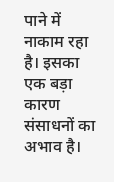पाने में नाकाम रहा है। इसका एक बड़ा कारण संसाधनों का अभाव है।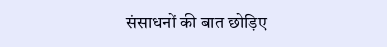संसाधनों की बात छोड़िए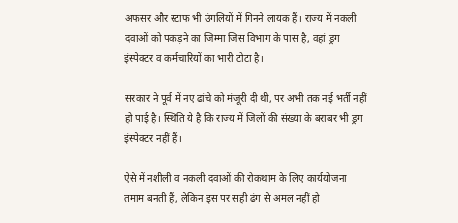अफसर और स्टाफ भी उंगलियों में गिनने लायक हैं। राज्य में नकली दवाओं को पकड़ने का जिम्मा जिस विभाग के पास है, वहां ड्रग इंस्पेक्टर व कर्मचारियों का भारी टोटा है।

सरकार ने पूर्व में नए ढांचे को मंजूरी दी थी, पर अभी तक नई भर्ती नहीं हो पाई है। स्थिति ये है कि राज्य में जिलों की संख्या के बराबर भी ड्रग इंस्पेक्टर नहीं हैं।

ऐसे में नशीली व नकली दवाओं की रोकथाम के लिए कार्ययोजना तमाम बनती हैं, लेकिन इस पर सही ढंग से अमल नहीं हो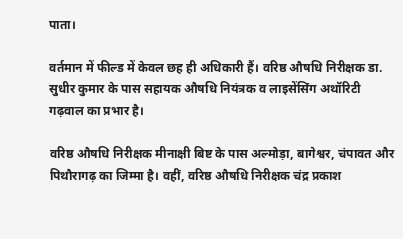पाता।

वर्तमान में फील्ड में केवल छह ही अधिकारी हैं। वरिष्ठ औषधि निरीक्षक डा. सुधीर कुमार के पास सहायक औषधि नियंत्रक व लाइसेंसिंग अथॉरिटी गढ़वाल का प्रभार है।

वरिष्ठ औषधि निरीक्षक मीनाक्षी बिष्ट के पास अल्मोड़ा, बागेश्वर, चंपावत और पिथौरागढ़ का जिम्मा है। वहीं, वरिष्ठ औषधि निरीक्षक चंद्र प्रकाश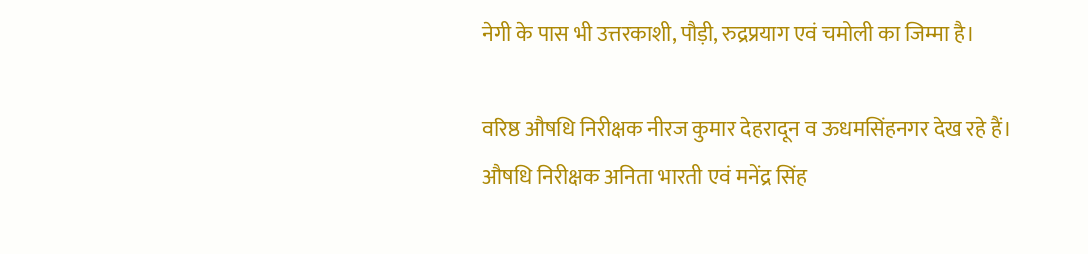नेगी के पास भी उत्तरकाशी, पौड़ी, रुद्रप्रयाग एवं चमोली का जिम्मा है।

वरिष्ठ औषधि निरीक्षक नीरज कुमार देहरादून व ऊधमसिंहनगर देख रहे हैं। औषधि निरीक्षक अनिता भारती एवं मनेंद्र सिंह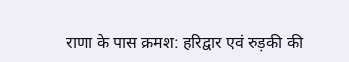राणा के पास क्रमश: हरिद्वार एवं रुड़की की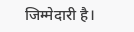जिम्मेदारी है।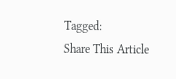Tagged:
Share This Article